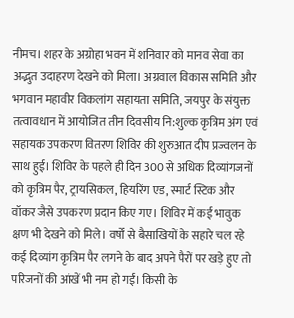नीमच। शहर के अग्रोहा भवन में शनिवार को मानव सेवा का अद्भुत उदाहरण देखने को मिला। अग्रवाल विकास समिति और भगवान महावीर विकलांग सहायता समिति, जयपुर के संयुक्त तत्वावधान में आयोजित तीन दिवसीय नि:शुल्क कृत्रिम अंग एवं सहायक उपकरण वितरण शिविर की शुरुआत दीप प्रज्वलन के साथ हुई। शिविर के पहले ही दिन 300 से अधिक दिव्यांगजनों को कृत्रिम पैर, ट्रायसिकल, हियरिंग एड, स्मार्ट स्टिक और वॉकर जैसे उपकरण प्रदान किए गए। शिविर में कई भावुक क्षण भी देखने को मिले। वर्षों से बैसाखियों के सहारे चल रहे कई दिव्यांग कृत्रिम पैर लगने के बाद अपने पैरों पर खड़े हुए तो परिजनों की आंखें भी नम हो गईं। किसी के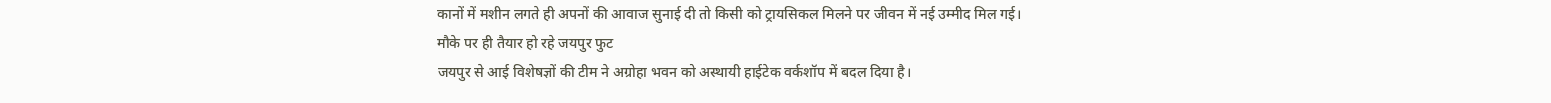कानों में मशीन लगते ही अपनों की आवाज सुनाई दी तो किसी को ट्रायसिकल मिलने पर जीवन में नई उम्मीद मिल गई।
मौके पर ही तैयार हो रहे जयपुर फुट
जयपुर से आई विशेषज्ञों की टीम ने अग्रोहा भवन को अस्थायी हाईटेक वर्कशॉप में बदल दिया है।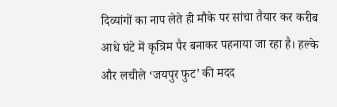दिव्यांगों का नाप लेते ही मौके पर सांचा तैयार कर करीब आधे घंटे में कृत्रिम पैर बनाकर पहनाया जा रहा है। हल्के और लचीले ‘जयपुर फुट’ की मदद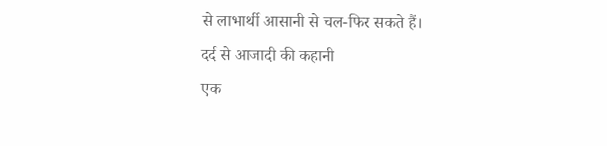से लाभार्थी आसानी से चल-फिर सकते हैं।
दर्द से आजादी की कहानी
एक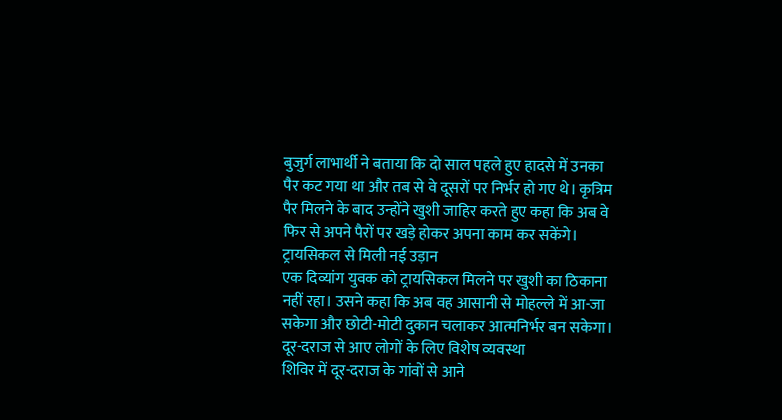बुजुर्ग लाभार्थी ने बताया कि दो साल पहले हुए हादसे में उनका पैर कट गया था और तब से वे दूसरों पर निर्भर हो गए थे। कृत्रिम पैर मिलने के बाद उन्होंने खुशी जाहिर करते हुए कहा कि अब वे फिर से अपने पैरों पर खड़े होकर अपना काम कर सकेंगे।
ट्रायसिकल से मिली नई उड़ान
एक दिव्यांग युवक को ट्रायसिकल मिलने पर खुशी का ठिकाना नहीं रहा। उसने कहा कि अब वह आसानी से मोहल्ले में आ-जा सकेगा और छोटी-मोटी दुकान चलाकर आत्मनिर्भर बन सकेगा।
दूर-दराज से आए लोगों के लिए विशेष व्यवस्था
शिविर में दूर-दराज के गांवों से आने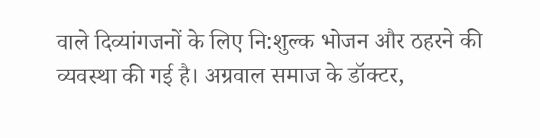वाले दिव्यांगजनों के लिए नि:शुल्क भोजन और ठहरने की व्यवस्था की गई है। अग्रवाल समाज के डॉक्टर,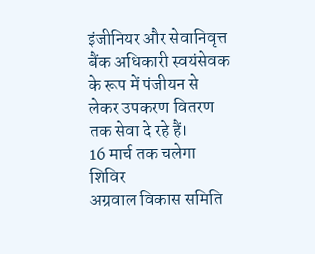इंजीनियर और सेवानिवृत्त बैंक अधिकारी स्वयंसेवक के रूप में पंजीयन से लेकर उपकरण वितरण तक सेवा दे रहे हैं।
16 मार्च तक चलेगा शिविर
अग्रवाल विकास समिति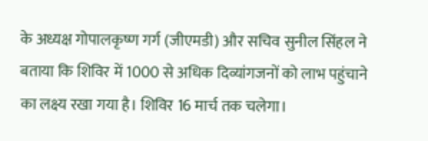के अध्यक्ष गोपालकृष्ण गर्ग (जीएमडी) और सचिव सुनील सिंहल ने बताया कि शिविर में 1000 से अधिक दिव्यांगजनों को लाभ पहुंचाने का लक्ष्य रखा गया है। शिविर 16 मार्च तक चलेगा।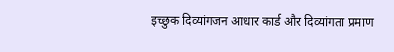इच्छुक दिव्यांगजन आधार कार्ड और दिव्यांगता प्रमाण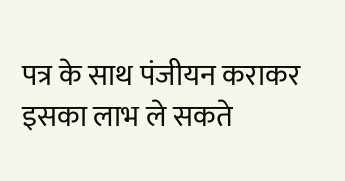पत्र के साथ पंजीयन कराकर इसका लाभ ले सकते